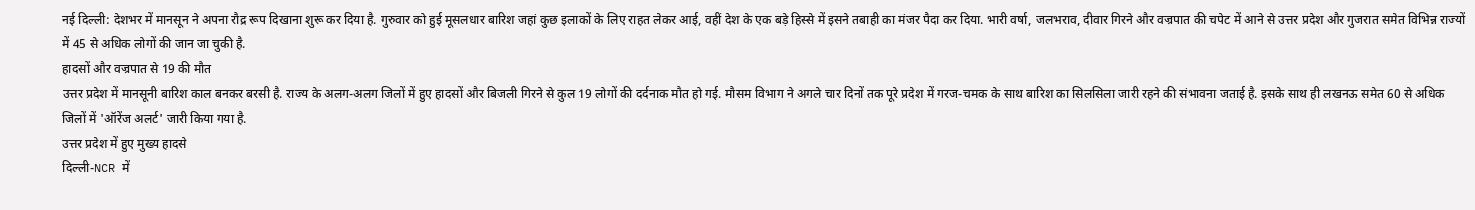नई दिल्ली: देशभर में मानसून ने अपना रौद्र रूप दिखाना शुरू कर दिया है. गुरुवार को हुई मूसलधार बारिश जहां कुछ इलाकों के लिए राहत लेकर आई, वहीं देश के एक बड़े हिस्से में इसने तबाही का मंजर पैदा कर दिया. भारी वर्षा, जलभराव, दीवार गिरने और वज्रपात की चपेट में आने से उत्तर प्रदेश और गुजरात समेत विभिन्न राज्यों में 45 से अधिक लोगों की जान जा चुकी है.
हादसों और वज्रपात से 19 की मौत
उत्तर प्रदेश में मानसूनी बारिश काल बनकर बरसी है. राज्य के अलग-अलग जिलों में हुए हादसों और बिजली गिरने से कुल 19 लोगों की दर्दनाक मौत हो गई. मौसम विभाग ने अगले चार दिनों तक पूरे प्रदेश में गरज-चमक के साथ बारिश का सिलसिला जारी रहने की संभावना जताई है. इसके साथ ही लखनऊ समेत 60 से अधिक जिलों में 'ऑरेंज अलर्ट' जारी किया गया है.
उत्तर प्रदेश में हुए मुख्य हादसे
दिल्ली-NCR में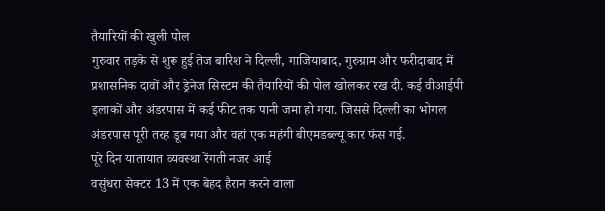तैयारियों की खुली पोल
गुरुवार तड़के से शुरू हुई तेज बारिश ने दिल्ली, गाजियाबाद, गुरुग्राम और फरीदाबाद में प्रशासनिक दावों और ड्रेनेज सिस्टम की तैयारियों की पोल खोलकर रख दी. कई वीआईपी इलाकों और अंडरपास में कई फीट तक पानी जमा हो गया. जिससे दिल्ली का भोगल अंडरपास पूरी तरह डूब गया और वहां एक महंगी बीएमडब्ल्यू कार फंस गई.
पूरे दिन यातायात व्यवस्था रेंगती नजर आई
वसुंधरा सेक्टर 13 में एक बेहद हैरान करने वाला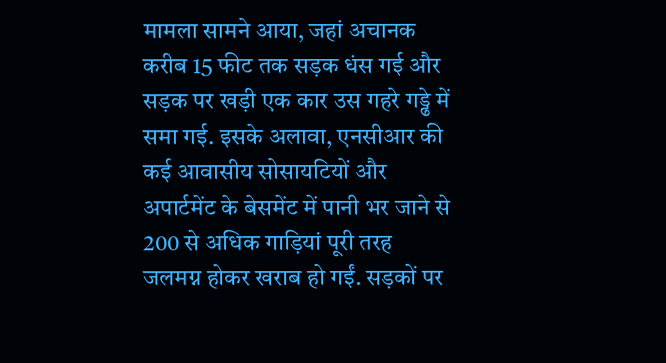मामला सामने आया, जहां अचानक करीब 15 फीट तक सड़क धंस गई और सड़क पर खड़ी एक कार उस गहरे गड्ढे में समा गई. इसके अलावा, एनसीआर की कई आवासीय सोसायटियों और अपार्टमेंट के बेसमेंट में पानी भर जाने से 200 से अधिक गाड़ियां पूरी तरह जलमग्न होकर खराब हो गईं. सड़कों पर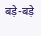बड़े-बड़े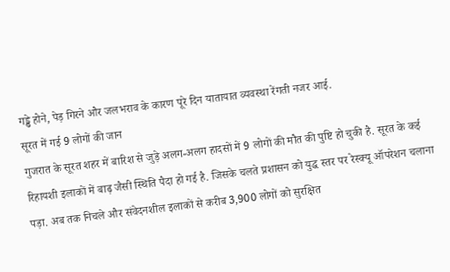गड्ढे होने, पेड़ गिरने और जलभराव के कारण पूरे दिन यातायात व्यवस्था रेंगती नजर आई.
सूरत में गई 9 लोगों की जान
गुजरात के सूरत शहर में बारिश से जुड़े अलग-अलग हादसों में 9 लोगों की मौत की पुष्टि हो चुकी है. सूरत के कई रिहायशी इलाकों में बाढ़ जैसी स्थिति पैदा हो गई है. जिसके चलते प्रशासन को युद्ध स्तर पर रेस्क्यू ऑपरेशन चलाना पड़ा. अब तक निचले और संवेदनशील इलाकों से करीब 3,900 लोगों को सुरक्षित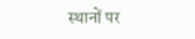स्थानों पर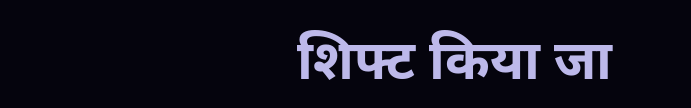शिफ्ट किया जा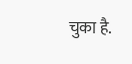चुका है.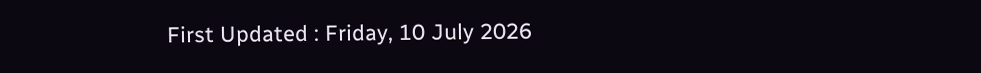First Updated : Friday, 10 July 2026